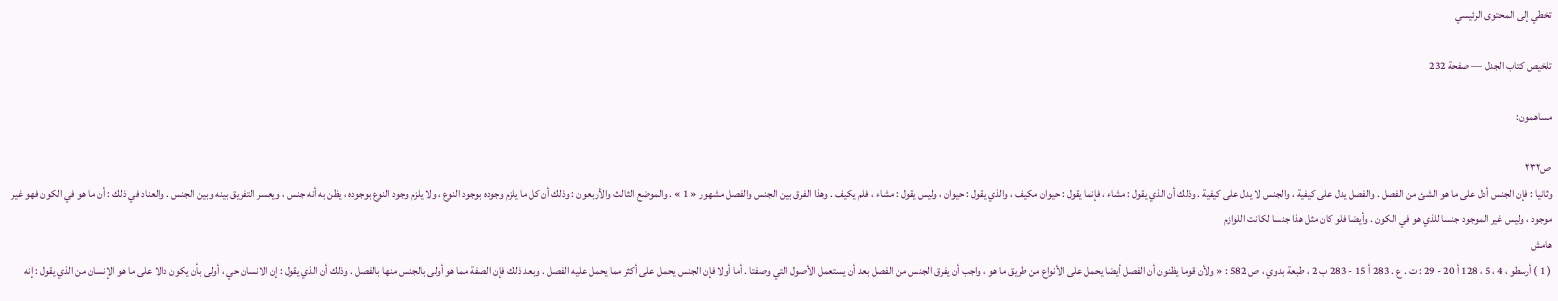تخطي إلى المحتوى الرئيسي

تلخيص كتاب الجدل — صفحة 232

مساهمون:

ص٢٣٢
وثانيا : فإن الجنس أدل على ما هو الشئ من الفصل . والفصل يدل على كيفية ، والجنس لا يدل على كيفية . وذلك أن الذي يقول : مشاء ، فإنما يقول : حيوان مكيف ، والذي يقول : حيوان ، وليس يقول : مشاء ، فلم يكيف . وهذا الفرق بين الجنس والفصل مشهور « 1 » . والموضع الثالث والأربعون : وذلك أن كل ما يلزم وجوده بوجود النوع ، ولا يلزم وجود النوع بوجوده ، يظن به أنه جنس ، ويعسر التفريق بينه وبين الجنس . والعناد في ذلك : أن ما هو في الكون فهو غير موجود ، وليس غير الموجود جنسا للذي هو في الكون . وأيضا فلو كان مثل هذا جنسا لكانت اللوازم
هامش
( 1 ) أرسطو ، 4 ، 5 ، 128 أ 20 - 29 : ت . ع . 283 أ 15 - 283 ب 2 ، طبعة بدوي ، ص 582 : « ولأن قوما يظنون أن الفصل أيضا يحمل على الأنواع من طريق ما هو ، واجب أن يفرق الجنس من الفصل بعد أن يستعمل الأصول التي وصفتا . أما أولا فإن الجنس يحمل على أكثر مما يحمل عليه الفصل . وبعد ذلك فإن الصفة مما هو أولى بالجنس منها بالفصل . وذلك أن الذي يقول : إن الانسان حي ، أولى بأن يكون دالا على ما هو الإنسان من الذي يقول : إنه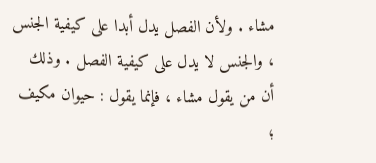مشاء . ولأن الفصل يدل أبدا على كيفية الجنس ، والجنس لا يدل على كيفية الفصل . وذلك أن من يقول مشاء ، فإنما يقول : حيوان مكيف ؛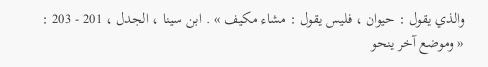والذي يقول : حيوان ، فليس يقول : مشاء مكيف » . ابن سينا ، الجدل ، 201 - 203 : « وموضع آخر ينحو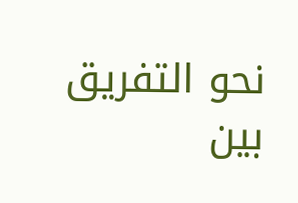نحو التفريق بين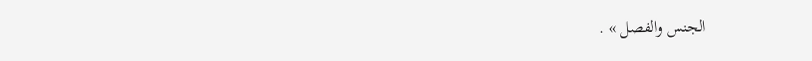الجنس والفصل » .